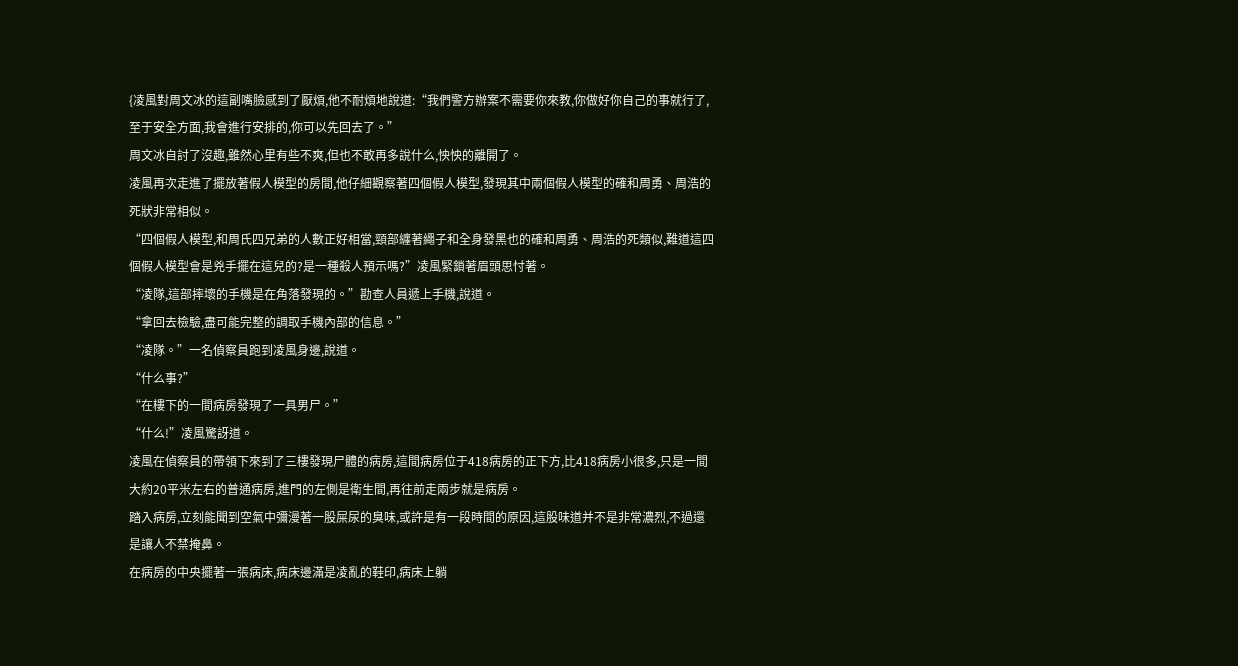{凌風對周文冰的這副嘴臉感到了厭煩,他不耐煩地說道:“我們警方辦案不需要你來教,你做好你自己的事就行了,至于安全方面,我會進行安排的,你可以先回去了。”
周文冰自討了沒趣,雖然心里有些不爽,但也不敢再多說什么,怏怏的離開了。
凌風再次走進了擺放著假人模型的房間,他仔細觀察著四個假人模型,發現其中兩個假人模型的確和周勇、周浩的死狀非常相似。
“四個假人模型,和周氏四兄弟的人數正好相當,頸部纏著繩子和全身發黑也的確和周勇、周浩的死類似,難道這四個假人模型會是兇手擺在這兒的?是一種殺人預示嗎?”凌風緊鎖著眉頭思忖著。
“凌隊,這部摔壞的手機是在角落發現的。”勘查人員遞上手機,說道。
“拿回去檢驗,盡可能完整的調取手機內部的信息。”
“凌隊。”一名偵察員跑到凌風身邊,說道。
“什么事?”
“在樓下的一間病房發現了一具男尸。”
“什么!”凌風驚訝道。
凌風在偵察員的帶領下來到了三樓發現尸體的病房,這間病房位于418病房的正下方,比418病房小很多,只是一間大約20平米左右的普通病房,進門的左側是衛生間,再往前走兩步就是病房。
踏入病房,立刻能聞到空氣中彌漫著一股屎尿的臭味,或許是有一段時間的原因,這股味道并不是非常濃烈,不過還是讓人不禁掩鼻。
在病房的中央擺著一張病床,病床邊滿是凌亂的鞋印,病床上躺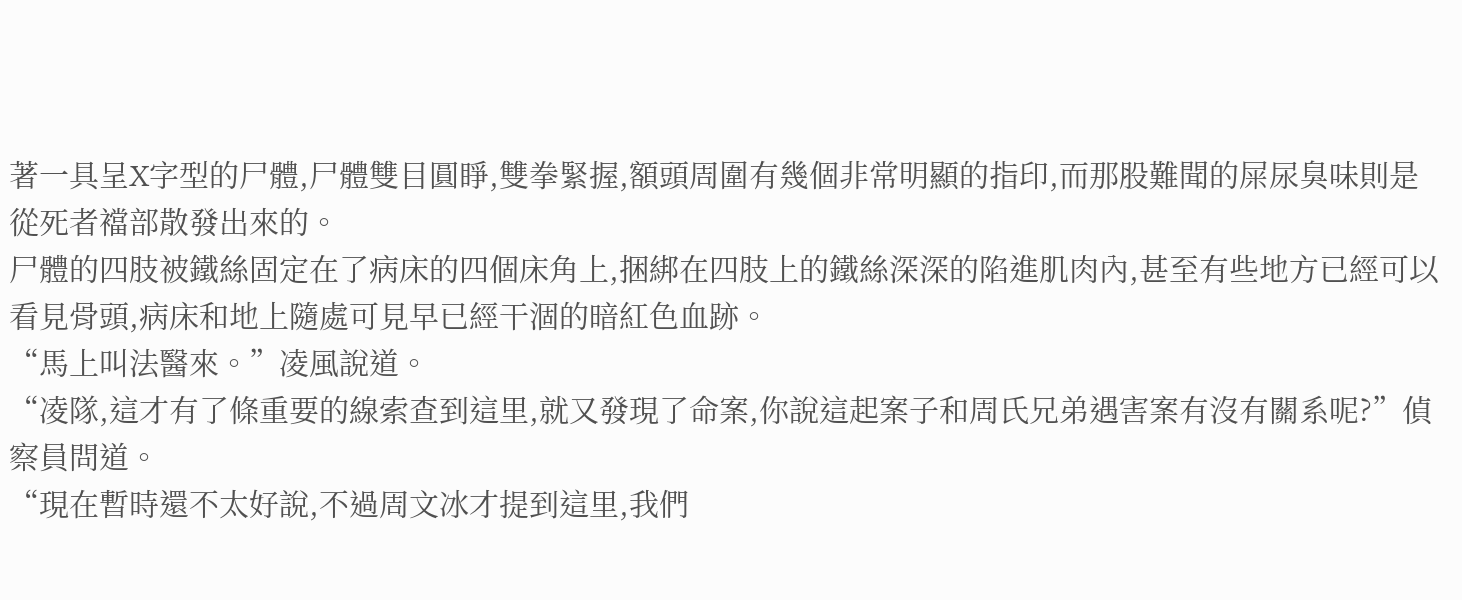著一具呈X字型的尸體,尸體雙目圓睜,雙拳緊握,額頭周圍有幾個非常明顯的指印,而那股難聞的屎尿臭味則是從死者襠部散發出來的。
尸體的四肢被鐵絲固定在了病床的四個床角上,捆綁在四肢上的鐵絲深深的陷進肌肉內,甚至有些地方已經可以看見骨頭,病床和地上隨處可見早已經干涸的暗紅色血跡。
“馬上叫法醫來。”凌風說道。
“凌隊,這才有了條重要的線索查到這里,就又發現了命案,你說這起案子和周氏兄弟遇害案有沒有關系呢?”偵察員問道。
“現在暫時還不太好說,不過周文冰才提到這里,我們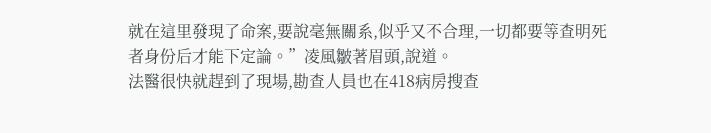就在這里發現了命案,要說毫無關系,似乎又不合理,一切都要等查明死者身份后才能下定論。”凌風皺著眉頭,說道。
法醫很快就趕到了現場,勘查人員也在418病房搜查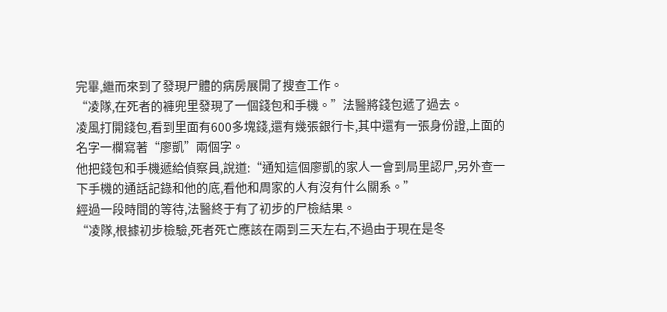完畢,繼而來到了發現尸體的病房展開了搜查工作。
“凌隊,在死者的褲兜里發現了一個錢包和手機。”法醫將錢包遞了過去。
凌風打開錢包,看到里面有600多塊錢,還有幾張銀行卡,其中還有一張身份證,上面的名字一欄寫著“廖凱”兩個字。
他把錢包和手機遞給偵察員,說道:“通知這個廖凱的家人一會到局里認尸,另外查一下手機的通話記錄和他的底,看他和周家的人有沒有什么關系。”
經過一段時間的等待,法醫終于有了初步的尸檢結果。
“凌隊,根據初步檢驗,死者死亡應該在兩到三天左右,不過由于現在是冬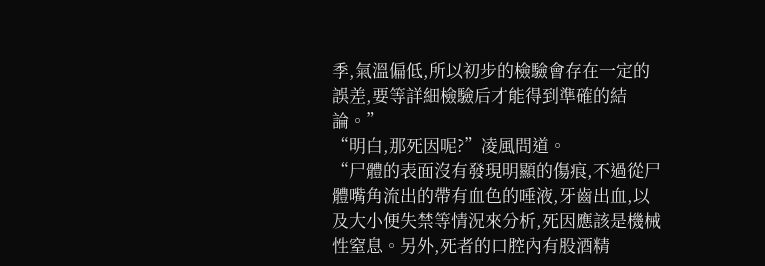季,氣溫偏低,所以初步的檢驗會存在一定的誤差,要等詳細檢驗后才能得到準確的結論。”
“明白,那死因呢?”凌風問道。
“尸體的表面沒有發現明顯的傷痕,不過從尸體嘴角流出的帶有血色的唾液,牙齒出血,以及大小便失禁等情況來分析,死因應該是機械性窒息。另外,死者的口腔內有股酒精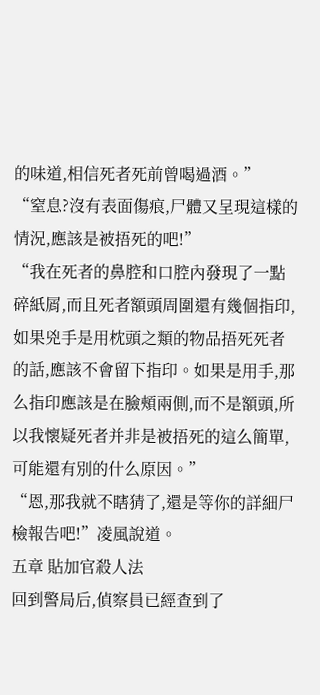的味道,相信死者死前曾喝過酒。”
“窒息?沒有表面傷痕,尸體又呈現這樣的情況,應該是被捂死的吧!”
“我在死者的鼻腔和口腔內發現了一點碎紙屑,而且死者額頭周圍還有幾個指印,如果兇手是用枕頭之類的物品捂死死者的話,應該不會留下指印。如果是用手,那么指印應該是在臉頰兩側,而不是額頭,所以我懷疑死者并非是被捂死的這么簡單,可能還有別的什么原因。”
“恩,那我就不瞎猜了,還是等你的詳細尸檢報告吧!”凌風說道。
五章 貼加官殺人法
回到警局后,偵察員已經查到了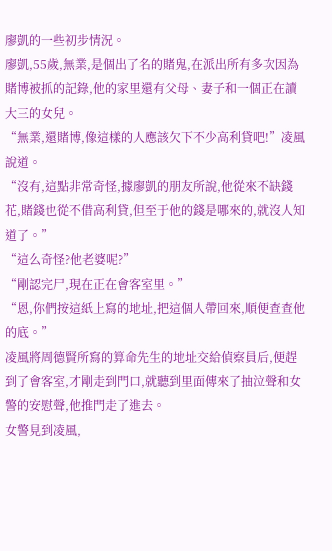廖凱的一些初步情況。
廖凱,55歲,無業,是個出了名的賭鬼,在派出所有多次因為賭博被抓的記錄,他的家里還有父母、妻子和一個正在讀大三的女兒。
“無業,還賭博,像這樣的人應該欠下不少高利貸吧!”凌風說道。
“沒有,這點非常奇怪,據廖凱的朋友所說,他從來不缺錢花,賭錢也從不借高利貸,但至于他的錢是哪來的,就沒人知道了。”
“這么奇怪?他老婆呢?”
“剛認完尸,現在正在會客室里。”
“恩,你們按這紙上寫的地址,把這個人帶回來,順便查查他的底。”
凌風將周德賢所寫的算命先生的地址交給偵察員后,便趕到了會客室,才剛走到門口,就聽到里面傳來了抽泣聲和女警的安慰聲,他推門走了進去。
女警見到凌風,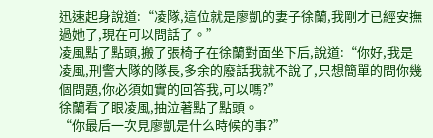迅速起身說道:“凌隊,這位就是廖凱的妻子徐蘭,我剛才已經安撫過她了,現在可以問話了。”
凌風點了點頭,搬了張椅子在徐蘭對面坐下后,說道:“你好,我是凌風,刑警大隊的隊長,多余的廢話我就不說了,只想簡單的問你幾個問題,你必須如實的回答我,可以嗎?”
徐蘭看了眼凌風,抽泣著點了點頭。
“你最后一次見廖凱是什么時候的事?”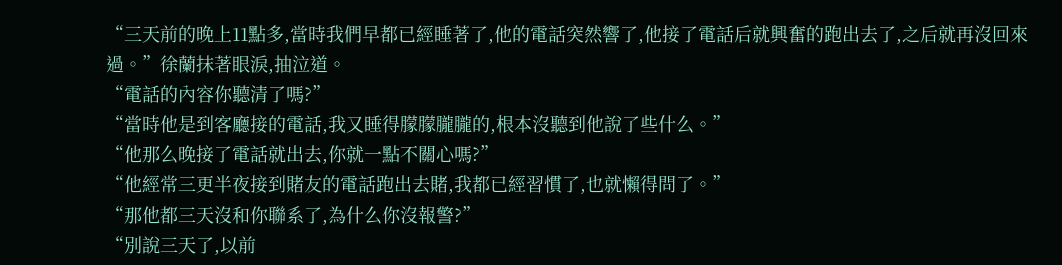“三天前的晚上11點多,當時我們早都已經睡著了,他的電話突然響了,他接了電話后就興奮的跑出去了,之后就再沒回來過。”徐蘭抹著眼淚,抽泣道。
“電話的內容你聽清了嗎?”
“當時他是到客廳接的電話,我又睡得朦朦朧朧的,根本沒聽到他說了些什么。”
“他那么晚接了電話就出去,你就一點不關心嗎?”
“他經常三更半夜接到賭友的電話跑出去賭,我都已經習慣了,也就懶得問了。”
“那他都三天沒和你聯系了,為什么你沒報警?”
“別說三天了,以前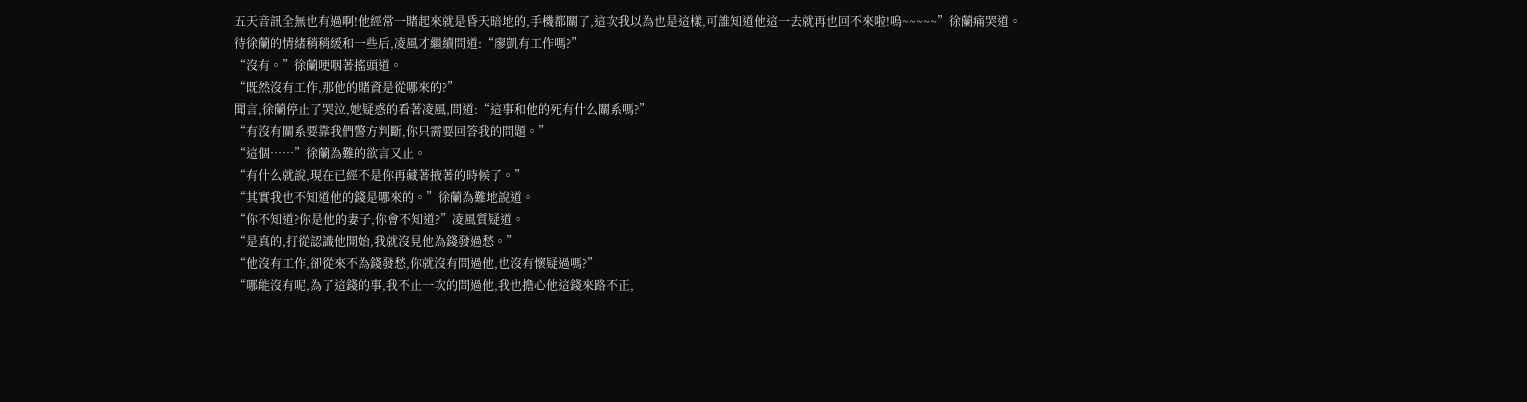五天音訊全無也有過啊!他經常一賭起來就是昏天暗地的,手機都關了,這次我以為也是這樣,可誰知道他這一去就再也回不來啦!嗚~~~~~”徐蘭痛哭道。
待徐蘭的情緒稍稍緩和一些后,凌風才繼續問道:“廖凱有工作嗎?”
“沒有。”徐蘭哽咽著搖頭道。
“既然沒有工作,那他的賭資是從哪來的?”
聞言,徐蘭停止了哭泣,她疑惑的看著凌風,問道:“這事和他的死有什么關系嗎?”
“有沒有關系要靠我們警方判斷,你只需要回答我的問題。”
“這個……”徐蘭為難的欲言又止。
“有什么就說,現在已經不是你再藏著掖著的時候了。”
“其實我也不知道他的錢是哪來的。”徐蘭為難地說道。
“你不知道?你是他的妻子,你會不知道?”凌風質疑道。
“是真的,打從認識他開始,我就沒見他為錢發過愁。”
“他沒有工作,卻從來不為錢發愁,你就沒有問過他,也沒有懷疑過嗎?”
“哪能沒有呢,為了這錢的事,我不止一次的問過他,我也擔心他這錢來路不正,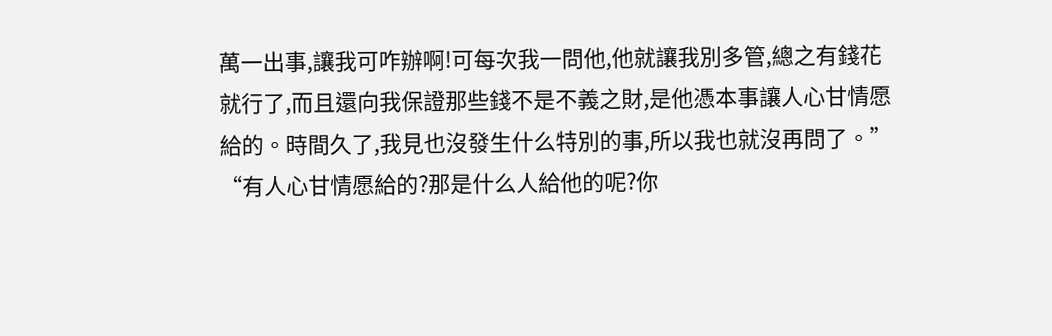萬一出事,讓我可咋辦啊!可每次我一問他,他就讓我別多管,總之有錢花就行了,而且還向我保證那些錢不是不義之財,是他憑本事讓人心甘情愿給的。時間久了,我見也沒發生什么特別的事,所以我也就沒再問了。”
“有人心甘情愿給的?那是什么人給他的呢?你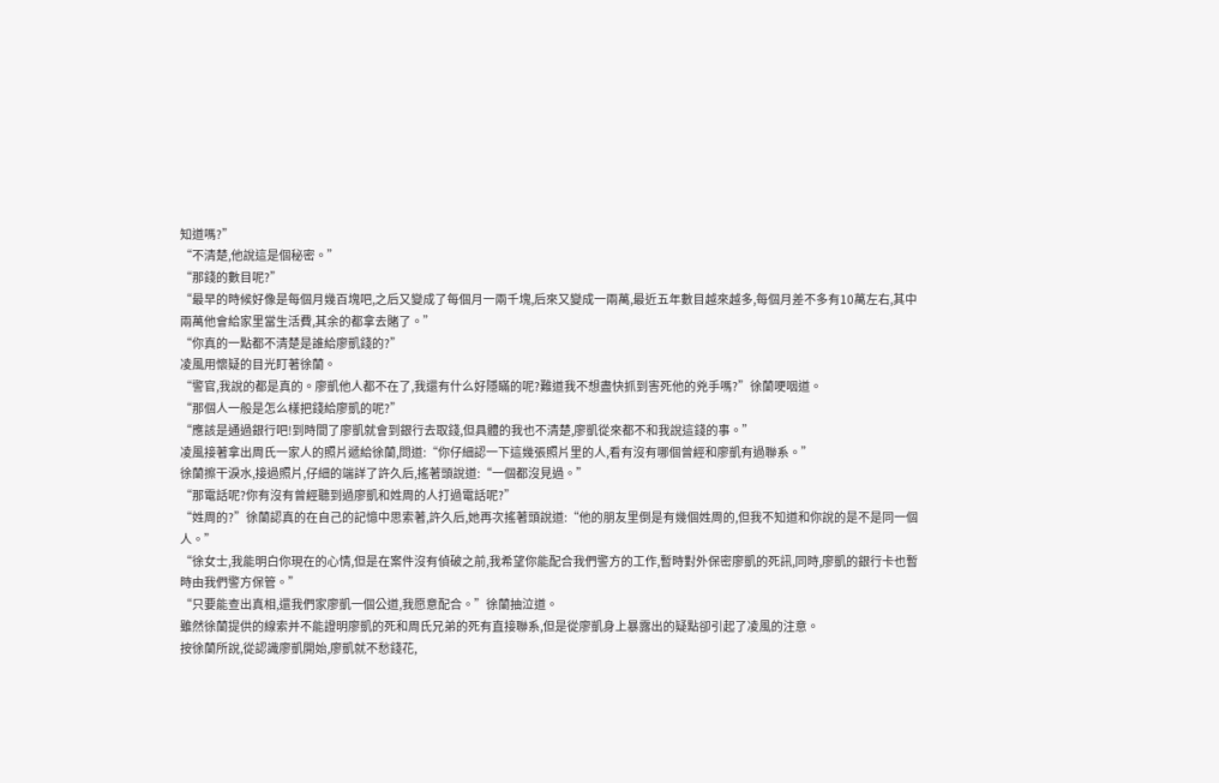知道嗎?”
“不清楚,他說這是個秘密。”
“那錢的數目呢?”
“最早的時候好像是每個月幾百塊吧,之后又變成了每個月一兩千塊,后來又變成一兩萬,最近五年數目越來越多,每個月差不多有10萬左右,其中兩萬他會給家里當生活費,其余的都拿去賭了。”
“你真的一點都不清楚是誰給廖凱錢的?”
凌風用懷疑的目光盯著徐蘭。
“警官,我說的都是真的。廖凱他人都不在了,我還有什么好隱瞞的呢?難道我不想盡快抓到害死他的兇手嗎?”徐蘭哽咽道。
“那個人一般是怎么樣把錢給廖凱的呢?”
“應該是通過銀行吧!到時間了廖凱就會到銀行去取錢,但具體的我也不清楚,廖凱從來都不和我說這錢的事。”
凌風接著拿出周氏一家人的照片遞給徐蘭,問道:“你仔細認一下這幾張照片里的人,看有沒有哪個曾經和廖凱有過聯系。”
徐蘭擦干淚水,接過照片,仔細的端詳了許久后,搖著頭說道:“一個都沒見過。”
“那電話呢?你有沒有曾經聽到過廖凱和姓周的人打過電話呢?”
“姓周的?”徐蘭認真的在自己的記憶中思索著,許久后,她再次搖著頭說道:“他的朋友里倒是有幾個姓周的,但我不知道和你說的是不是同一個人。”
“徐女士,我能明白你現在的心情,但是在案件沒有偵破之前,我希望你能配合我們警方的工作,暫時對外保密廖凱的死訊,同時,廖凱的銀行卡也暫時由我們警方保管。”
“只要能查出真相,還我們家廖凱一個公道,我愿意配合。”徐蘭抽泣道。
雖然徐蘭提供的線索并不能證明廖凱的死和周氏兄弟的死有直接聯系,但是從廖凱身上暴露出的疑點卻引起了凌風的注意。
按徐蘭所說,從認識廖凱開始,廖凱就不愁錢花,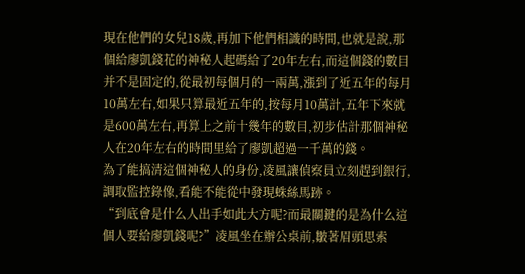現在他們的女兒18歲,再加下他們相識的時間,也就是說,那個給廖凱錢花的神秘人起碼給了20年左右,而這個錢的數目并不是固定的,從最初每個月的一兩萬,漲到了近五年的每月10萬左右,如果只算最近五年的,按每月10萬計,五年下來就是600萬左右,再算上之前十幾年的數目,初步估計那個神秘人在20年左右的時間里給了廖凱超過一千萬的錢。
為了能搞清這個神秘人的身份,凌風讓偵察員立刻趕到銀行,調取監控錄像,看能不能從中發現蛛絲馬跡。
“到底會是什么人出手如此大方呢?而最關鍵的是為什么這個人要給廖凱錢呢?”凌風坐在辦公桌前,皺著眉頭思索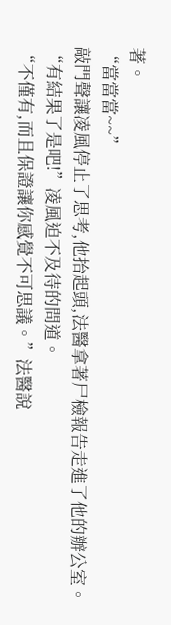著。
“當當當~~”
敲門聲讓凌風停止了思考,他抬起頭,法醫拿著尸檢報告走進了他的辦公室。
“有結果了是吧!”凌風迫不及待的問道。
“不僅有,而且保證讓你感覺不可思議。”法醫說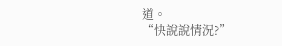道。
“快說說情況?”